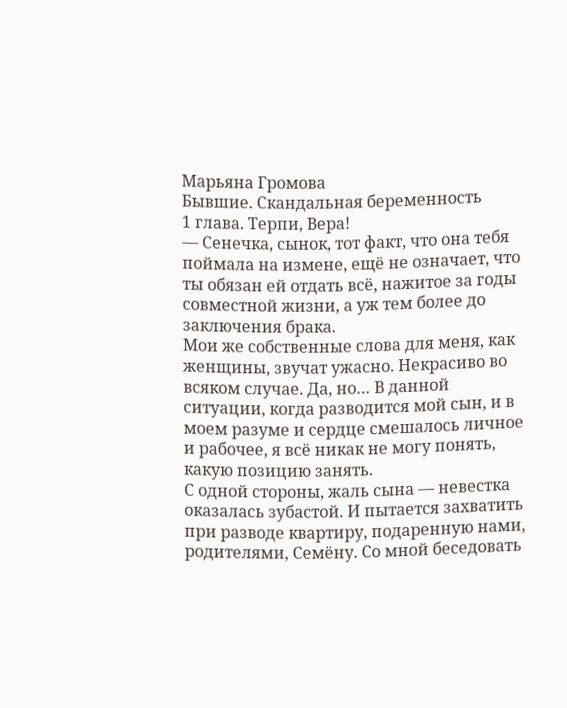Марьяна Громова
Бывшие. Скандальная беременность
1 глава. Терпи, Вера!
— Сенечка, сынок, тот факт, что она тебя поймала на измене, ещё не означает, что ты обязан ей отдать всё, нажитое за годы совместной жизни, а уж тем более до заключения брака.
Мои же собственные слова для меня, как женщины, звучат ужасно. Некрасиво во всяком случае. Да, но… В данной ситуации, когда разводится мой сын, и в моем разуме и сердце смешалось личное и рабочее, я всё никак не могу понять, какую позицию занять.
С одной стороны, жаль сына — невестка оказалась зубастой. И пытается захватить при разводе квартиру, подаренную нами, родителями, Семёну. Со мной беседовать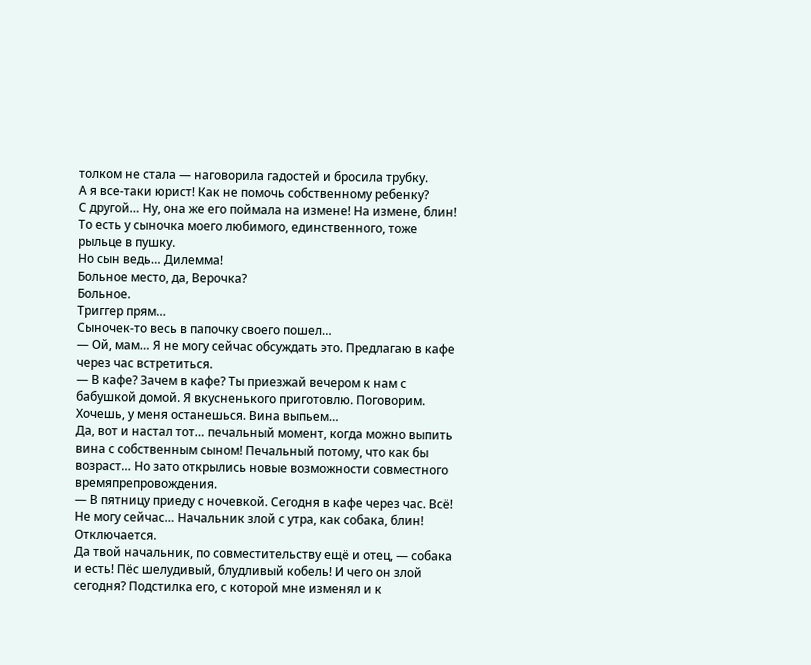толком не стала — наговорила гадостей и бросила трубку.
А я все-таки юрист! Как не помочь собственному ребенку?
С другой… Ну, она же его поймала на измене! На измене, блин! То есть у сыночка моего любимого, единственного, тоже рыльце в пушку.
Но сын ведь… Дилемма!
Больное место, да, Верочка?
Больное.
Триггер прям…
Сыночек-то весь в папочку своего пошел…
— Ой, мам… Я не могу сейчас обсуждать это. Предлагаю в кафе через час встретиться.
— В кафе? Зачем в кафе? Ты приезжай вечером к нам с бабушкой домой. Я вкусненького приготовлю. Поговорим. Хочешь, у меня останешься. Вина выпьем…
Да, вот и настал тот… печальный момент, когда можно выпить вина с собственным сыном! Печальный потому, что как бы возраст… Но зато открылись новые возможности совместного времяпрепровождения.
— В пятницу приеду с ночевкой. Сегодня в кафе через час. Всё! Не могу сейчас… Начальник злой с утра, как собака, блин!
Отключается.
Да твой начальник, по совместительству ещё и отец, — собака и есть! Пёс шелудивый, блудливый кобель! И чего он злой сегодня? Подстилка его, с которой мне изменял и к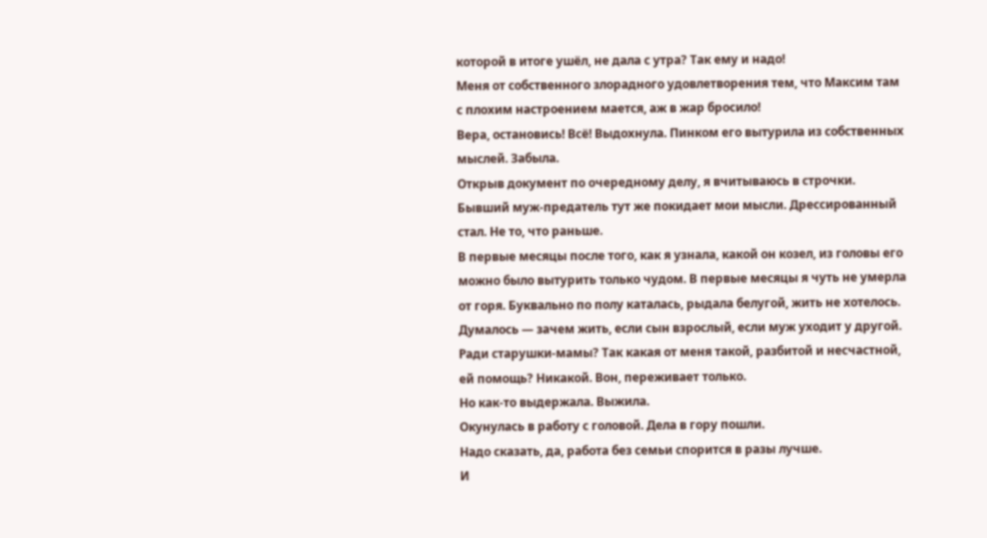которой в итоге ушёл, не дала с утра? Так ему и надо!
Меня от собственного злорадного удовлетворения тем, что Максим там с плохим настроением мается, аж в жар бросило!
Вера, остановись! Всё! Выдохнула. Пинком его вытурила из собственных мыслей. Забыла.
Открыв документ по очередному делу, я вчитываюсь в строчки.
Бывший муж-предатель тут же покидает мои мысли. Дрессированный стал. Не то, что раньше.
В первые месяцы после того, как я узнала, какой он козел, из головы его можно было вытурить только чудом. В первые месяцы я чуть не умерла от горя. Буквально по полу каталась, рыдала белугой, жить не хотелось.
Думалось — зачем жить, если сын взрослый, если муж уходит у другой. Ради старушки-мамы? Так какая от меня такой, разбитой и несчастной, ей помощь? Никакой. Вон, переживает только.
Но как-то выдержала. Выжила.
Окунулась в работу с головой. Дела в гору пошли.
Надо сказать, да, работа без семьи спорится в разы лучше.
И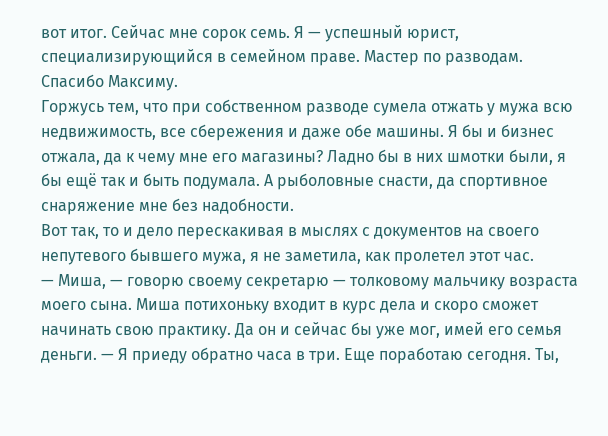вот итог. Сейчас мне сорок семь. Я — успешный юрист, специализирующийся в семейном праве. Мастер по разводам.
Спасибо Максиму.
Горжусь тем, что при собственном разводе сумела отжать у мужа всю недвижимость, все сбережения и даже обе машины. Я бы и бизнес отжала, да к чему мне его магазины? Ладно бы в них шмотки были, я бы ещё так и быть подумала. А рыболовные снасти, да спортивное снаряжение мне без надобности.
Вот так, то и дело перескакивая в мыслях с документов на своего непутевого бывшего мужа, я не заметила, как пролетел этот час.
— Миша, — говорю своему секретарю — толковому мальчику возраста моего сына. Миша потихоньку входит в курс дела и скоро сможет начинать свою практику. Да он и сейчас бы уже мог, имей его семья деньги. — Я приеду обратно часа в три. Еще поработаю сегодня. Ты,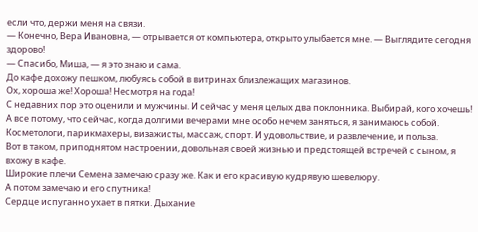если что, держи меня на связи.
— Конечно, Вера Ивановна, — отрывается от компьютера, открыто улыбается мне. — Выглядите сегодня здорово!
— Спасибо, Миша, — я это знаю и сама.
До кафе дохожу пешком, любуясь собой в витринах близлежащих магазинов.
Ох, хороша же! Хороша! Несмотря на года!
С недавних пор это оценили и мужчины. И сейчас у меня целых два поклонника. Выбирай, кого хочешь!
А все потому, что сейчас, когда долгими вечерами мне особо нечем заняться, я занимаюсь собой. Косметологи, парикмахеры, визажисты, массаж, спорт. И удовольствие, и развлечение, и польза.
Вот в таком, приподнятом настроении, довольная своей жизнью и предстоящей встречей с сыном, я вхожу в кафе.
Широкие плечи Семена замечаю сразу же. Как и его красивую кудрявую шевелюру.
А потом замечаю и его спутника!
Сердце испуганно ухает в пятки. Дыхание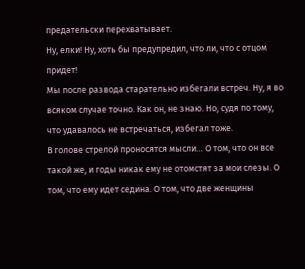предательски перехватывает.
Ну, елки! Ну, хоть бы предупредил, что ли, что с отцом придет!
Мы после развода старательно избегали встреч. Ну, я во всяком случае точно. Как он, не знаю. Но, судя по тому, что удавалось не встречаться, избегал тоже.
В голове стрелой проносятся мысли… О том, что он все такой же, и годы никак ему не отомстят за мои слезы. О том, что ему идет седина. О том, что две женщины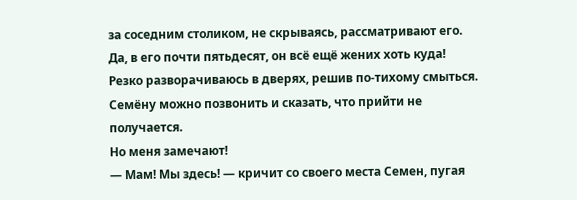за соседним столиком, не скрываясь, рассматривают его. Да, в его почти пятьдесят, он всё ещё жених хоть куда!
Резко разворачиваюсь в дверях, решив по-тихому смыться.
Семёну можно позвонить и сказать, что прийти не получается.
Но меня замечают!
— Мам! Мы здесь! — кричит со своего места Семен, пугая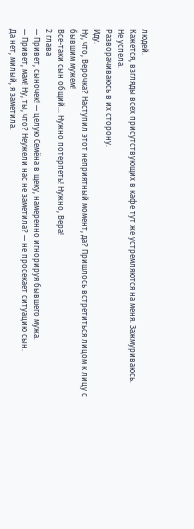людей.
Кажется, взгляды всех присутствующих в кафе тут же устремляются на меня. Зажмуриваюсь.
Не успела.
Разворачиваюсь в их сторону.
Иду.
Ну, что, Верочка? Наступил этот неприятный момент, да? Пришлось встретиться лицом к лицу с бывшим мужем!
Все-таки сын общий… Нужно потерпеть! Нужно, Вера!
2 глава
— Привет, сыночек! — целую Семёна в щеку, намеренно игнорируя бывшего мужа.
— Привет, мам! Ну, ты, что? Неужели нас не заметила? — не просекает ситуацию сын.
Да нет, милый, я заметила.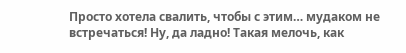Просто хотела свалить, чтобы с этим… мудаком не встречаться! Ну, да ладно! Такая мелочь, как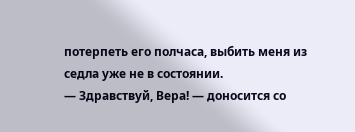потерпеть его полчаса, выбить меня из седла уже не в состоянии.
— Здравствуй, Вера! — доносится со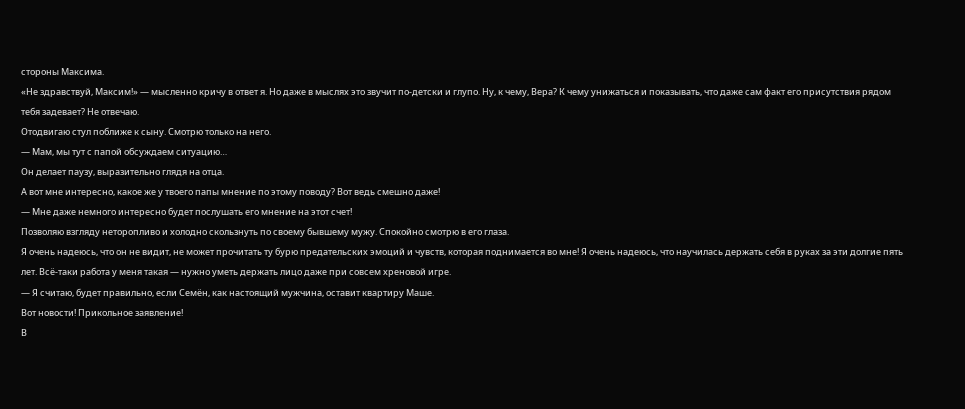стороны Максима.
«Не здравствуй, Максим!» — мысленно кричу в ответ я. Но даже в мыслях это звучит по-детски и глупо. Ну, к чему, Вера? К чему унижаться и показывать, что даже сам факт его присутствия рядом тебя задевает? Не отвечаю.
Отодвигаю стул поближе к сыну. Смотрю только на него.
— Мам, мы тут с папой обсуждаем ситуацию…
Он делает паузу, выразительно глядя на отца.
А вот мне интересно, какое же у твоего папы мнение по этому поводу? Вот ведь смешно даже!
— Мне даже немного интересно будет послушать его мнение на этот счет!
Позволяю взгляду неторопливо и холодно скользнуть по своему бывшему мужу. Спокойно смотрю в его глаза.
Я очень надеюсь, что он не видит, не может прочитать ту бурю предательских эмоций и чувств, которая поднимается во мне! Я очень надеюсь, что научилась держать себя в руках за эти долгие пять лет. Всё-таки работа у меня такая — нужно уметь держать лицо даже при совсем хреновой игре.
— Я считаю, будет правильно, если Семён, как настоящий мужчина, оставит квартиру Маше.
Вот новости! Прикольное заявление!
В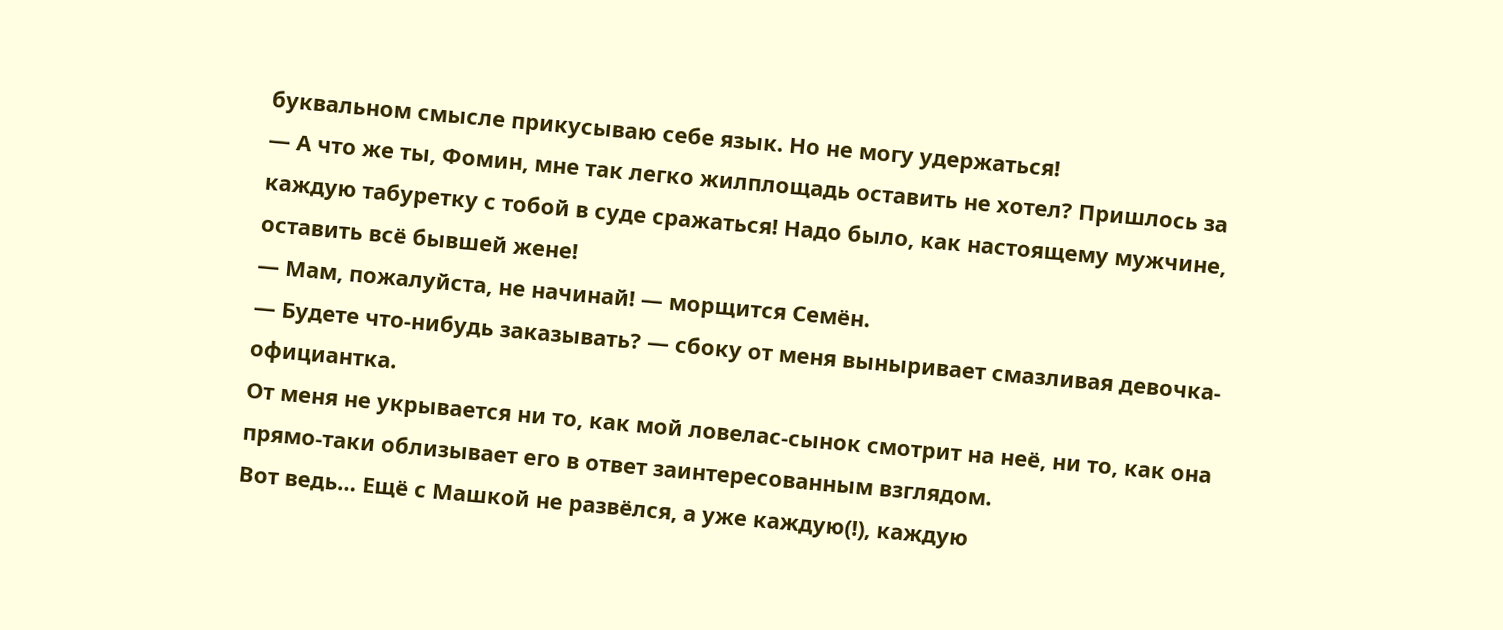буквальном смысле прикусываю себе язык. Но не могу удержаться!
— А что же ты, Фомин, мне так легко жилплощадь оставить не хотел? Пришлось за каждую табуретку с тобой в суде сражаться! Надо было, как настоящему мужчине, оставить всё бывшей жене!
— Мам, пожалуйста, не начинай! — морщится Семён.
— Будете что-нибудь заказывать? — сбоку от меня выныривает смазливая девочка-официантка.
От меня не укрывается ни то, как мой ловелас-сынок смотрит на неё, ни то, как она прямо-таки облизывает его в ответ заинтересованным взглядом.
Вот ведь… Ещё с Машкой не развёлся, а уже каждую(!), каждую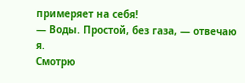примеряет на себя!
— Воды. Простой, без газа, — отвечаю я.
Смотрю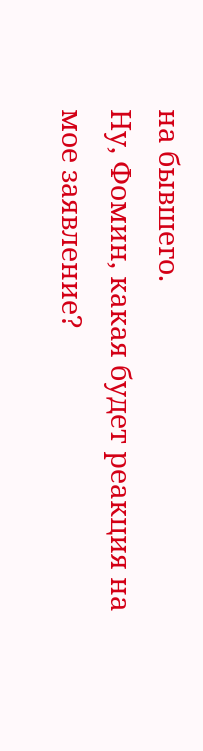на бывшего.
Ну, Фомин, какая будет реакция на мое заявление?